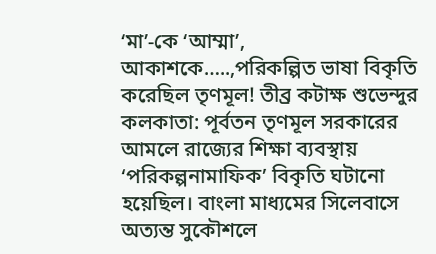‘মা’-কে ‘আম্মা’, আকাশকে…..,পরিকল্পিত ভাষা বিকৃতি করেছিল তৃণমূল! তীব্র কটাক্ষ শুভেন্দুর
কলকাতা: পূর্বতন তৃণমূল সরকারের আমলে রাজ্যের শিক্ষা ব্যবস্থায় ‘পরিকল্পনামাফিক’ বিকৃতি ঘটানো হয়েছিল। বাংলা মাধ্যমের সিলেবাসে অত্যন্ত সুকৌশলে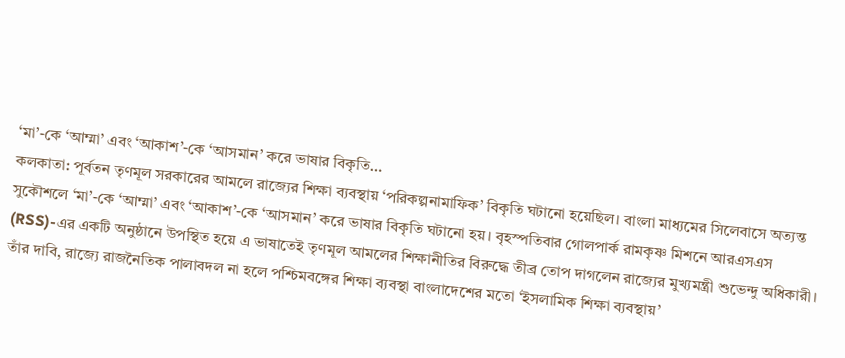‘মা’-কে ‘আম্মা’ এবং ‘আকাশ’-কে ‘আসমান’ করে ভাষার বিকৃতি…
কলকাতা: পূর্বতন তৃণমূল সরকারের আমলে রাজ্যের শিক্ষা ব্যবস্থায় ‘পরিকল্পনামাফিক’ বিকৃতি ঘটানো হয়েছিল। বাংলা মাধ্যমের সিলেবাসে অত্যন্ত সুকৌশলে ‘মা’-কে ‘আম্মা’ এবং ‘আকাশ’-কে ‘আসমান’ করে ভাষার বিকৃতি ঘটানো হয়। বৃহস্পতিবার গোলপার্ক রামকৃষ্ণ মিশনে আরএসএস (RSS)-এর একটি অনুষ্ঠানে উপস্থিত হয়ে এ ভাষাতেই তৃণমূল আমলের শিক্ষানীতির বিরুদ্ধে তীব্র তোপ দাগলেন রাজ্যের মুখ্যমন্ত্রী শুভেন্দু অধিকারী। তাঁর দাবি, রাজ্যে রাজনৈতিক পালাবদল না হলে পশ্চিমবঙ্গের শিক্ষা ব্যবস্থা বাংলাদেশের মতো ‘ইসলামিক শিক্ষা ব্যবস্থায়’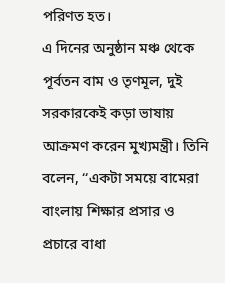পরিণত হত।
এ দিনের অনুষ্ঠান মঞ্চ থেকে পূর্বতন বাম ও তৃণমূল, দুই সরকারকেই কড়া ভাষায় আক্রমণ করেন মুখ্যমন্ত্রী। তিনি বলেন, ‘‘একটা সময়ে বামেরা বাংলায় শিক্ষার প্রসার ও প্রচারে বাধা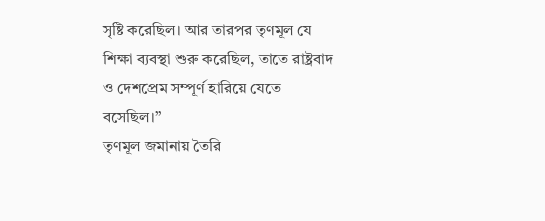সৃষ্টি করেছিল। আর তারপর তৃণমূল যে শিক্ষা ব্যবস্থা শুরু করেছিল, তাতে রাষ্ট্রবাদ ও দেশপ্রেম সম্পূর্ণ হারিয়ে যেতে বসেছিল।’’
তৃণমূল জমানায় তৈরি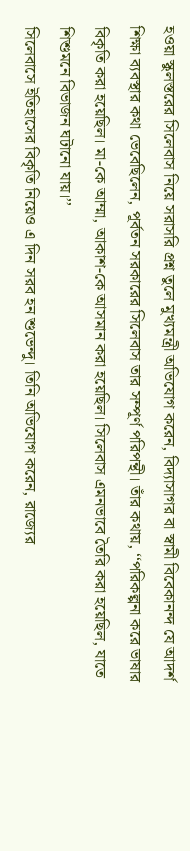হওয়া স্কুলস্তরের সিলেবাস নিয়ে সরাসরি প্রশ্ন তুলে মুখ্যমন্ত্রী অভিযোগ করেন, বিদ্যাসাগর বা স্বামী বিবেকানন্দ যে আদর্শ শিক্ষা ব্যবস্থার কথা ভেবেছিলেন, পূর্বতন সরকারের সিলেবাস তার সম্পূর্ণ পরিপন্থী। তাঁর কথায়, ‘‘পরিকল্পনা করে ভাষার বিকৃতি করা হয়েছিল। মা-কে আম্মা, আকাশ-কে আসমান করা হয়েছিল। সিলেবাস এমনভাবে তৈরি করা হয়েছিল, যাতে শিশুমনে বিভাজন ঘটানো যায়।’’
সিলেবাসে ইতিহাসের বিকৃতি নিয়েও এ দিন সরব হন শুভেন্দু। তিনি অভিযোগ করেন, রাজ্যের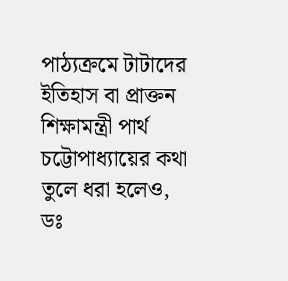পাঠ্যক্রমে টাটাদের ইতিহাস বা প্রাক্তন শিক্ষামন্ত্রী পার্থ চট্টোপাধ্যায়ের কথা তুলে ধরা হলেও, ডঃ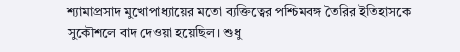শ্যামাপ্রসাদ মুখোপাধ্যায়ের মতো ব্যক্তিত্বের পশ্চিমবঙ্গ তৈরির ইতিহাসকে সুকৌশলে বাদ দেওয়া হয়েছিল। শুধু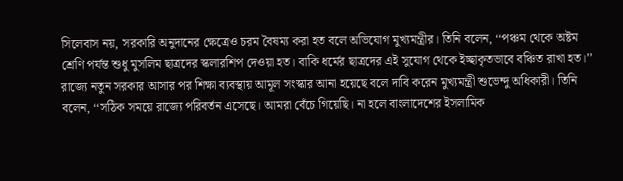সিলেবাস নয়, সরকারি অনুদানের ক্ষেত্রেও চরম বৈষম্য করা হত বলে অভিযোগ মুখ্যমন্ত্রীর। তিনি বলেন, ‘‘পঞ্চম থেকে অষ্টম শ্রেণি পর্যন্ত শুধু মুসলিম ছাত্রদের স্কলারশিপ দেওয়া হত। বাকি ধর্মের ছাত্রদের এই সুযোগ থেকে ইচ্ছাকৃতভাবে বঞ্চিত রাখা হত।’’
রাজ্যে নতুন সরকার আসার পর শিক্ষা ব্যবস্থায় আমূল সংস্কার আনা হয়েছে বলে দাবি করেন মুখ্যমন্ত্রী শুভেন্দু অধিকারী। তিনি বলেন, ‘‘সঠিক সময়ে রাজ্যে পরিবর্তন এসেছে। আমরা বেঁচে গিয়েছি। না হলে বাংলাদেশের ইসলামিক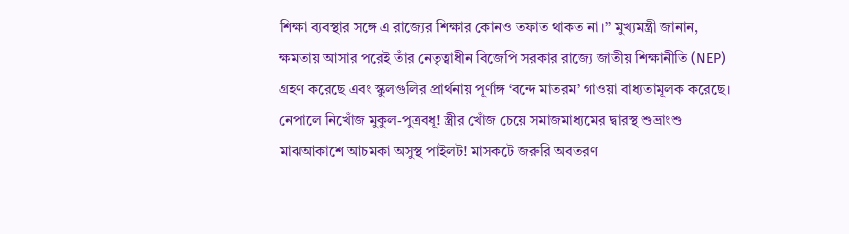শিক্ষা ব্যবস্থার সঙ্গে এ রাজ্যের শিক্ষার কোনও তফাত থাকত না।’’ মুখ্যমন্ত্রী জানান, ক্ষমতায় আসার পরেই তাঁর নেতৃত্বাধীন বিজেপি সরকার রাজ্যে জাতীয় শিক্ষানীতি (NEP) গ্রহণ করেছে এবং স্কুলগুলির প্রার্থনায় পূর্ণাঙ্গ ‘বন্দে মাতরম’ গাওয়া বাধ্যতামূলক করেছে।
নেপালে নিখোঁজ মুকুল-পুত্রবধূ! স্ত্রীর খোঁজ চেয়ে সমাজমাধ্যমের দ্বারস্থ শুভ্রাংশু
মাঝআকাশে আচমকা অসুস্থ পাইলট! মাসকটে জরুরি অবতরণ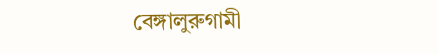বেঙ্গালুরুগামী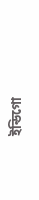ইন্ডিগো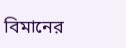বিমানের